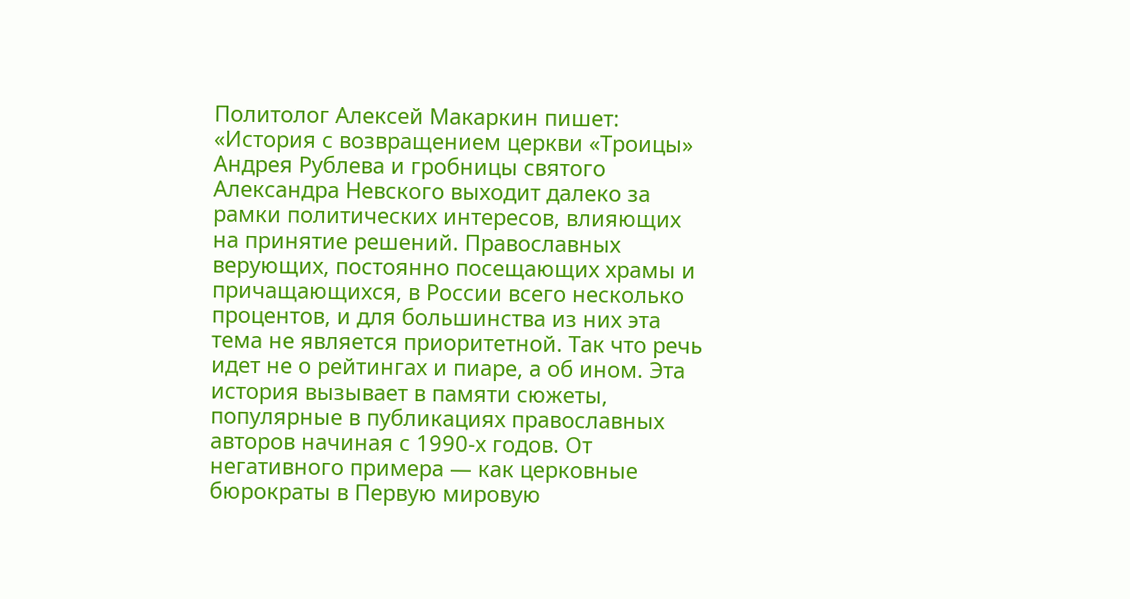Политолог Алексей Макаркин пишет: «История с возвращением церкви «Троицы» Андрея Рублева и гробницы святого Александра Невского выходит далеко за рамки политических интересов, влияющих на принятие решений. Православных верующих, постоянно посещающих храмы и причащающихся, в России всего несколько процентов, и для большинства из них эта тема не является приоритетной. Так что речь идет не о рейтингах и пиаре, а об ином. Эта история вызывает в памяти сюжеты, популярные в публикациях православных авторов начиная с 1990-х годов. От негативного примера — как церковные бюрократы в Первую мировую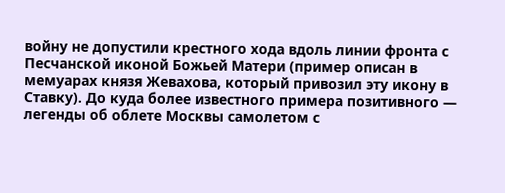войну не допустили крестного хода вдоль линии фронта с Песчанской иконой Божьей Матери (пример описан в мемуарах князя Жевахова, который привозил эту икону в Ставку). До куда более известного примера позитивного — легенды об облете Москвы самолетом с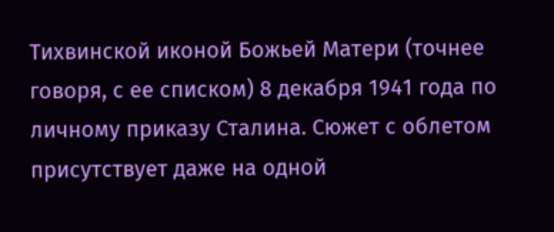Тихвинской иконой Божьей Матери (точнее говоря, с ее списком) 8 декабря 1941 года по личному приказу Сталина. Сюжет с облетом присутствует даже на одной